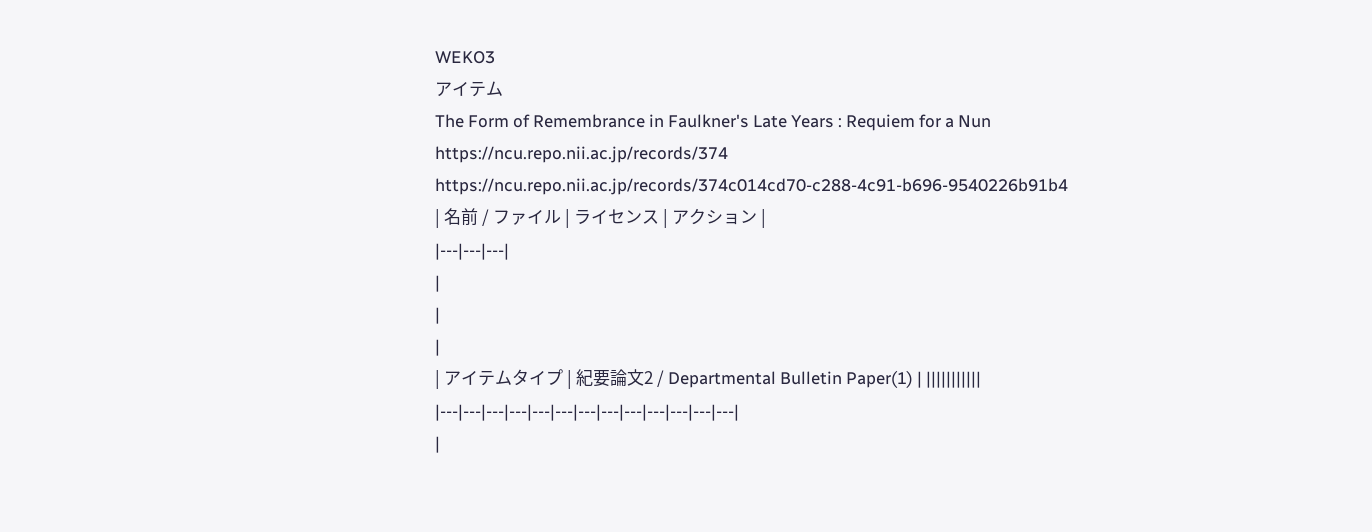WEKO3
アイテム
The Form of Remembrance in Faulkner's Late Years : Requiem for a Nun
https://ncu.repo.nii.ac.jp/records/374
https://ncu.repo.nii.ac.jp/records/374c014cd70-c288-4c91-b696-9540226b91b4
| 名前 / ファイル | ライセンス | アクション |
|---|---|---|
|
|
|
| アイテムタイプ | 紀要論文2 / Departmental Bulletin Paper(1) | |||||||||||
|---|---|---|---|---|---|---|---|---|---|---|---|---|
|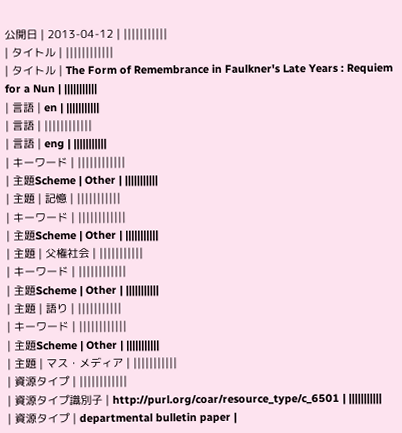公開日 | 2013-04-12 | |||||||||||
| タイトル | ||||||||||||
| タイトル | The Form of Remembrance in Faulkner's Late Years : Requiem for a Nun | |||||||||||
| 言語 | en | |||||||||||
| 言語 | ||||||||||||
| 言語 | eng | |||||||||||
| キーワード | ||||||||||||
| 主題Scheme | Other | |||||||||||
| 主題 | 記憶 | |||||||||||
| キーワード | ||||||||||||
| 主題Scheme | Other | |||||||||||
| 主題 | 父権社会 | |||||||||||
| キーワード | ||||||||||||
| 主題Scheme | Other | |||||||||||
| 主題 | 語り | |||||||||||
| キーワード | ||||||||||||
| 主題Scheme | Other | |||||||||||
| 主題 | マス・メディア | |||||||||||
| 資源タイプ | ||||||||||||
| 資源タイプ識別子 | http://purl.org/coar/resource_type/c_6501 | |||||||||||
| 資源タイプ | departmental bulletin paper |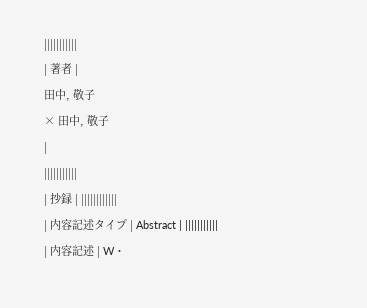|||||||||||
| 著者 |
田中, 敬子
× 田中, 敬子
|
|||||||||||
| 抄録 | ||||||||||||
| 内容記述タイプ | Abstract | |||||||||||
| 内容記述 | W・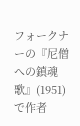フォークナーの『尼僧への鎮魂歌』(1951)で作者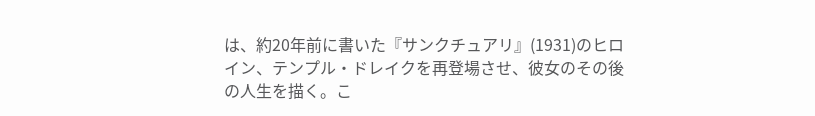は、約20年前に書いた『サンクチュアリ』(1931)のヒロイン、テンプル・ドレイクを再登場させ、彼女のその後の人生を描く。こ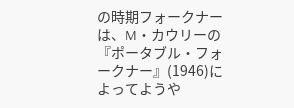の時期フォークナーは、M・カウリーの『ポータブル・フォークナー』(1946)によってようや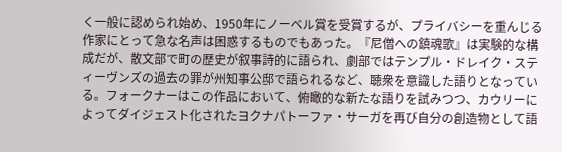く一般に認められ始め、1950年にノーベル賞を受賞するが、プライバシーを重んじる作家にとって急な名声は困惑するものでもあった。『尼僧への鎮魂歌』は実験的な構成だが、散文部で町の歴史が叙事詩的に語られ、劇部ではテンプル・ドレイク・スティーヴンズの過去の罪が州知事公邸で語られるなど、聴衆を意識した語りとなっている。フォークナーはこの作品において、俯瞰的な新たな語りを試みつつ、カウリーによってダイジェスト化されたヨクナパトーファ・サーガを再び自分の創造物として語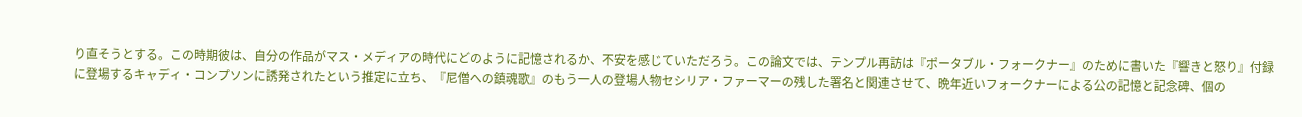り直そうとする。この時期彼は、自分の作品がマス・メディアの時代にどのように記憶されるか、不安を感じていただろう。この論文では、テンプル再訪は『ポータブル・フォークナー』のために書いた『響きと怒り』付録に登場するキャディ・コンプソンに誘発されたという推定に立ち、『尼僧への鎮魂歌』のもう一人の登場人物セシリア・ファーマーの残した署名と関連させて、晩年近いフォークナーによる公の記憶と記念碑、個の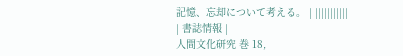記憶、忘却について考える。 | |||||||||||
| 書誌情報 |
人間文化研究 巻 18,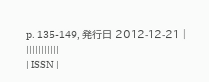p. 135-149, 発行日 2012-12-21 |
|||||||||||
| ISSN |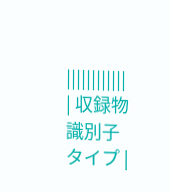||||||||||||
| 収録物識別子タイプ |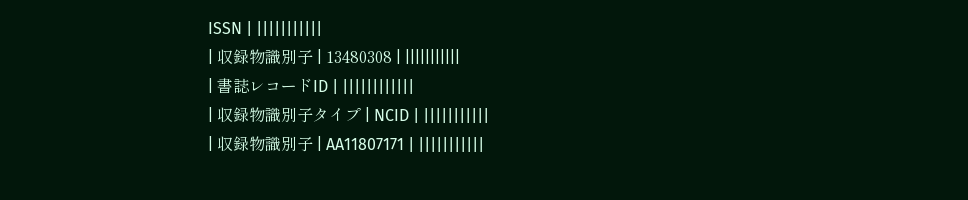ISSN | |||||||||||
| 収録物識別子 | 13480308 | |||||||||||
| 書誌レコードID | ||||||||||||
| 収録物識別子タイプ | NCID | |||||||||||
| 収録物識別子 | AA11807171 | |||||||||||